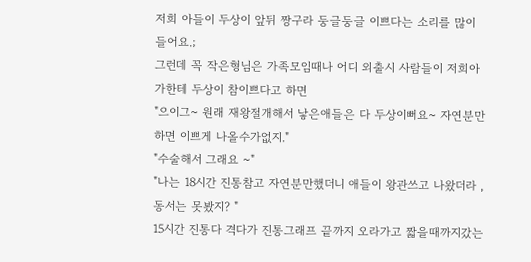저희 아들이 두상이 앞뒤 짱구라 둥글둥글 이쁘다는 소리를 많이 들어요.;
그런데 꼭 작은형님은 가족모임때나 어디 외출시 사람들이 저희아가한테 두상이 참이쁘다고 하면
"으이그~ 원래 재왕절개해서 낳은애들은 다 두상이뻐요~ 자연분만하면 이쁘게 나올수가없지."
"수술해서 그래요 ~"
"나는 18시간 진통참고 자연분만했더니 애들이 왕관쓰고 나왔더라 , 동서는 못봤지? "
15시간 진통다 격다가 진통그래프 끝까지 오라가고 짧을때까지갔는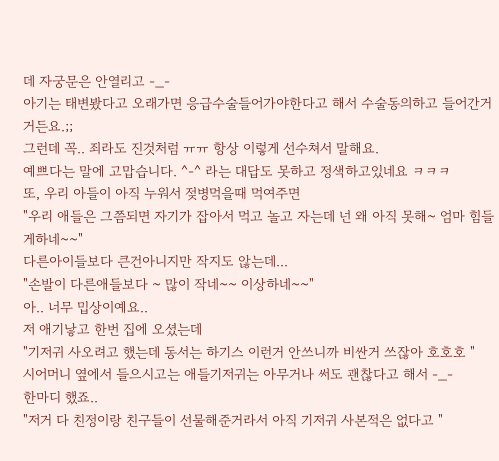데 자궁문은 안열리고 -_-
아기는 태변봤다고 오래가면 응급수술들어가야한다고 해서 수술동의하고 들어간거 거든요.;;
그런데 꼭.. 죄라도 진것처럼 ㅠㅠ 항상 이렇게 선수쳐서 말해요.
예쁘다는 말에 고맙습니다. ^-^ 라는 대답도 못하고 정색하고있네요 ㅋㅋㅋ
또, 우리 아들이 아직 누워서 젖병먹을때 먹여주면
"우리 애들은 그쯤되면 자기가 잡아서 먹고 놀고 자는데 넌 왜 아직 못해~ 엄마 힘들게하네~~"
다른아이들보다 큰건아니지만 작지도 않는데...
"손발이 다른애들보다 ~ 많이 작네~~ 이상하네~~"
아.. 너무 밉상이예요..
저 애기낳고 한번 집에 오셨는데
"기저귀 사오려고 했는데 동서는 하기스 이런거 안쓰니까 비싼거 쓰잖아 호호호 "
시어머니 옆에서 들으시고는 애들기저귀는 아무거나 써도 괜찮다고 해서 -_-
한마디 했죠..
"저거 다 친정이랑 친구들이 선물해준거라서 아직 기저귀 사본적은 없다고 "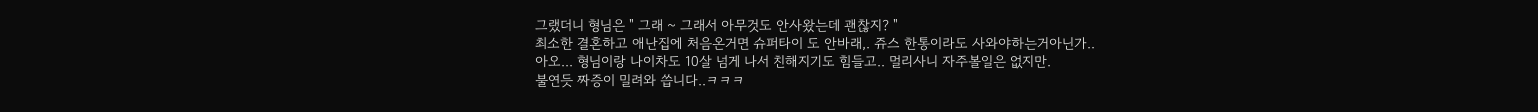그랬더니 형님은 " 그래 ~ 그래서 아무것도 안사왔는데 괜찮지? "
최소한 결혼하고 애난집에 처음온거면 슈퍼타이 도 안바래,. 쥬스 한통이라도 사와야하는거아닌가..
아오... 형님이랑 나이차도 10살 넘게 나서 친해지기도 힘들고.. 멀리사니 자주볼일은 없지만.
불연듯 짜증이 밀려와 씁니다..ㅋㅋㅋ